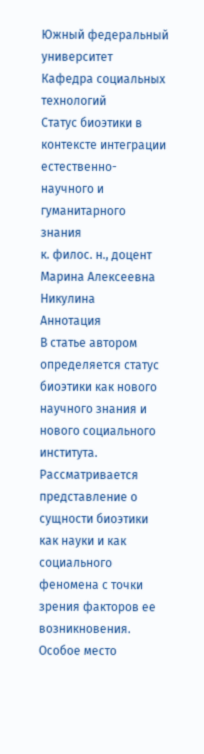Южный федеральный университет
Кафедра социальных технологий
Статус биоэтики в контексте интеграции естественно-научного и гуманитарного знания
к. филос. н., доцент
Марина Алексеевна Никулина
Аннотация
В статье автором определяется статус биоэтики как нового научного знания и нового социального института. Рассматривается представление о сущности биоэтики как науки и как социального феномена с точки зрения факторов ее возникновения. Особое место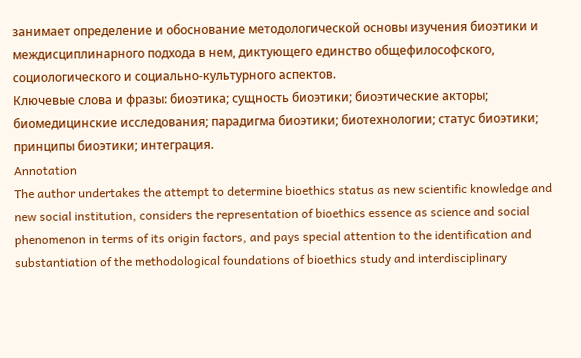занимает определение и обоснование методологической основы изучения биоэтики и междисциплинарного подхода в нем, диктующего единство общефилософского, социологического и социально-культурного аспектов.
Ключевые слова и фразы: биоэтика; сущность биоэтики; биоэтические акторы; биомедицинские исследования; парадигма биоэтики; биотехнологии; статус биоэтики; принципы биоэтики; интеграция.
Annotation
The author undertakes the attempt to determine bioethics status as new scientific knowledge and new social institution, considers the representation of bioethics essence as science and social phenomenon in terms of its origin factors, and pays special attention to the identification and substantiation of the methodological foundations of bioethics study and interdisciplinary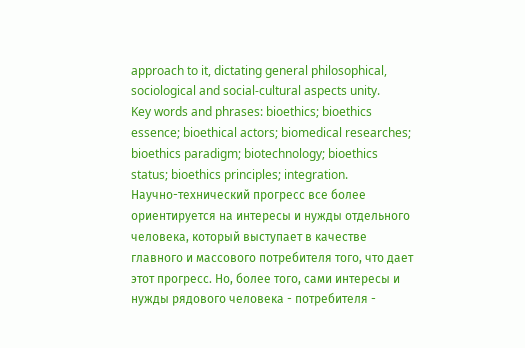approach to it, dictating general philosophical, sociological and social-cultural aspects unity.
Key words and phrases: bioethics; bioethics essence; bioethical actors; biomedical researches; bioethics paradigm; biotechnology; bioethics status; bioethics principles; integration.
Научно-технический прогресс все более ориентируется на интересы и нужды отдельного человека, который выступает в качестве главного и массового потребителя того, что дает этот прогресс. Но, более того, сами интересы и нужды рядового человека - потребителя -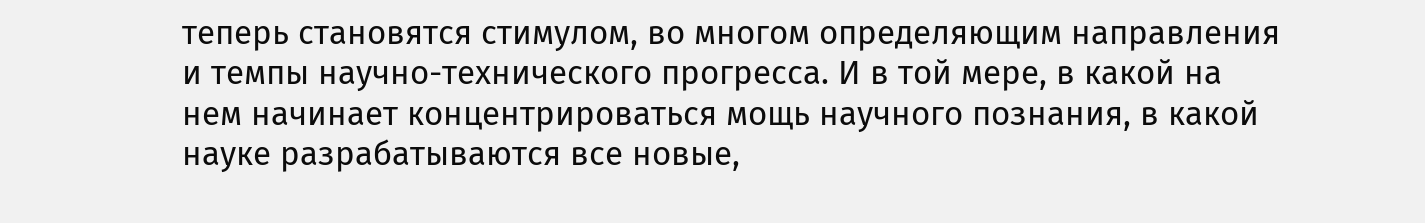теперь становятся стимулом, во многом определяющим направления и темпы научно-технического прогресса. И в той мере, в какой на нем начинает концентрироваться мощь научного познания, в какой науке разрабатываются все новые,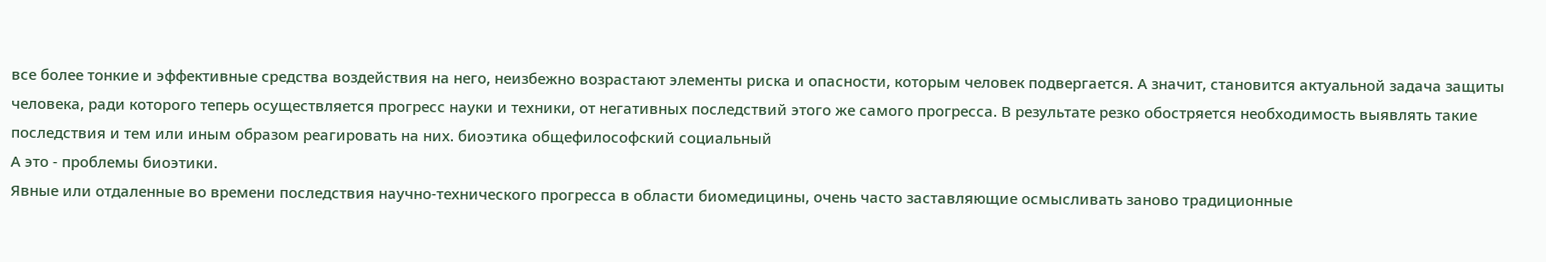все более тонкие и эффективные средства воздействия на него, неизбежно возрастают элементы риска и опасности, которым человек подвергается. А значит, становится актуальной задача защиты человека, ради которого теперь осуществляется прогресс науки и техники, от негативных последствий этого же самого прогресса. В результате резко обостряется необходимость выявлять такие последствия и тем или иным образом реагировать на них. биоэтика общефилософский социальный
А это - проблемы биоэтики.
Явные или отдаленные во времени последствия научно-технического прогресса в области биомедицины, очень часто заставляющие осмысливать заново традиционные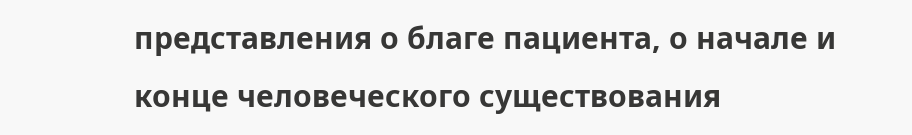представления о благе пациента, о начале и конце человеческого существования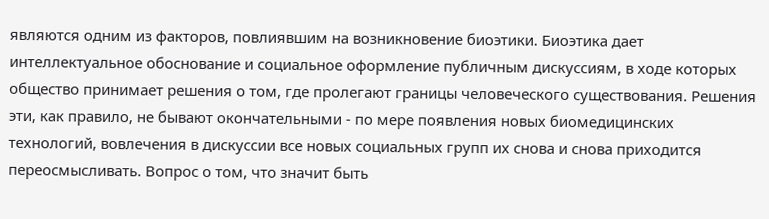являются одним из факторов, повлиявшим на возникновение биоэтики. Биоэтика дает интеллектуальное обоснование и социальное оформление публичным дискуссиям, в ходе которых общество принимает решения о том, где пролегают границы человеческого существования. Решения эти, как правило, не бывают окончательными - по мере появления новых биомедицинских технологий, вовлечения в дискуссии все новых социальных групп их снова и снова приходится переосмысливать. Вопрос о том, что значит быть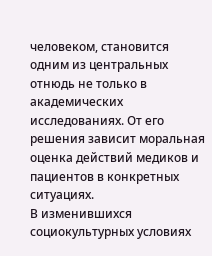человеком, становится одним из центральных отнюдь не только в академических исследованиях. От его решения зависит моральная оценка действий медиков и пациентов в конкретных ситуациях.
В изменившихся социокультурных условиях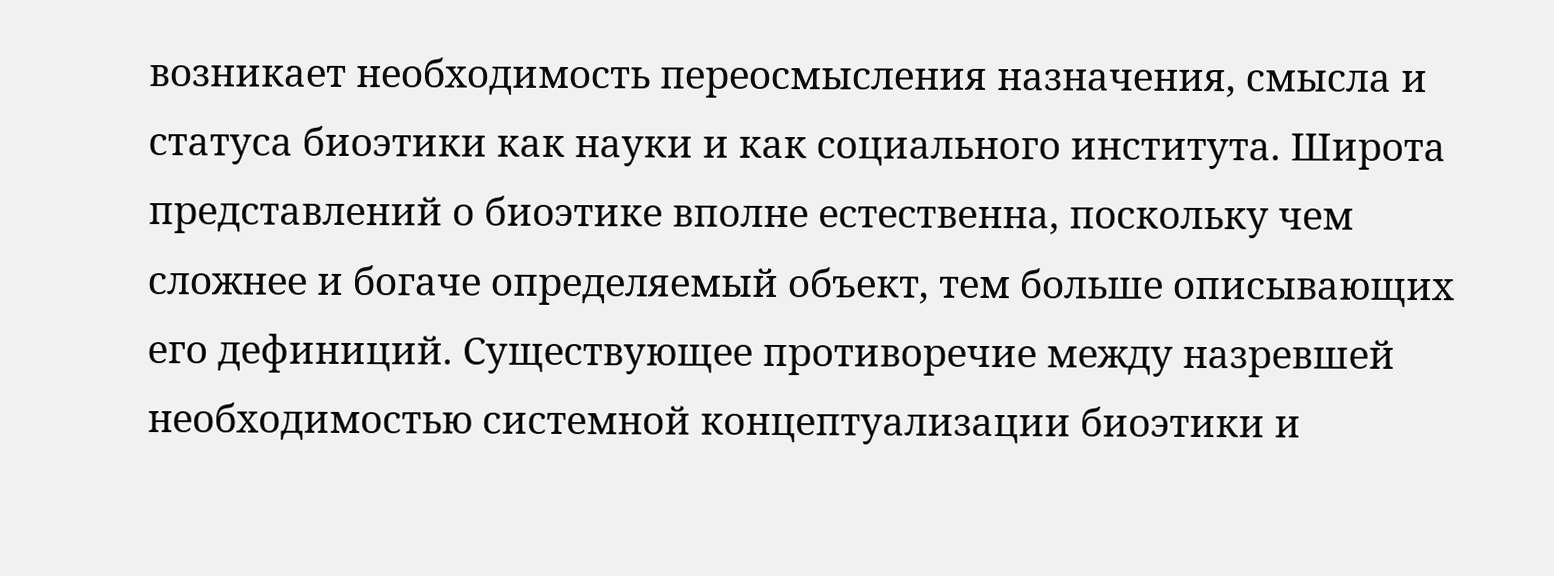возникает необходимость переосмысления назначения, смысла и статуса биоэтики как науки и как социального института. Широта представлений о биоэтике вполне естественна, поскольку чем сложнее и богаче определяемый объект, тем больше описывающих его дефиниций. Существующее противоречие между назревшей необходимостью системной концептуализации биоэтики и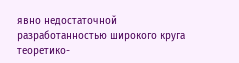явно недостаточной разработанностью широкого круга теоретико-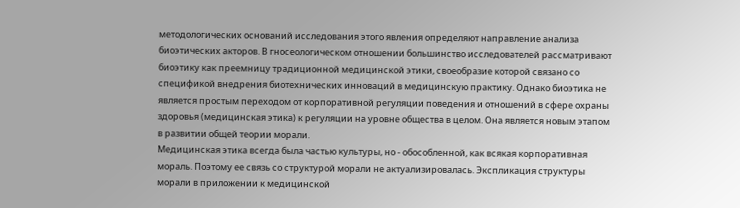методологических оснований исследования этого явления определяют направление анализа биоэтических акторов. В гносеологическом отношении большинство исследователей рассматривают биоэтику как преемницу традиционной медицинской этики, своеобразие которой связано со спецификой внедрения биотехнических инноваций в медицинскую практику. Однако биоэтика не является простым переходом от корпоративной регуляции поведения и отношений в сфере охраны здоровья (медицинская этика) к регуляции на уровне общества в целом. Она является новым этапом в развитии общей теории морали.
Медицинская этика всегда была частью культуры, но - обособленной, как всякая корпоративная мораль. Поэтому ее связь со структурой морали не актуализировалась. Экспликация структуры морали в приложении к медицинской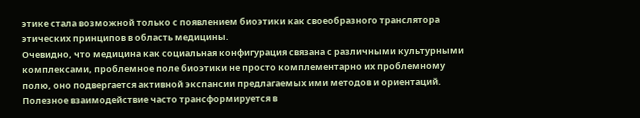этике стала возможной только с появлением биоэтики как своеобразного транслятора этических принципов в область медицины.
Очевидно, что медицина как социальная конфигурация связана с различными культурными комплексами, проблемное поле биоэтики не просто комплементарно их проблемному полю, оно подвергается активной экспансии предлагаемых ими методов и ориентаций. Полезное взаимодействие часто трансформируется в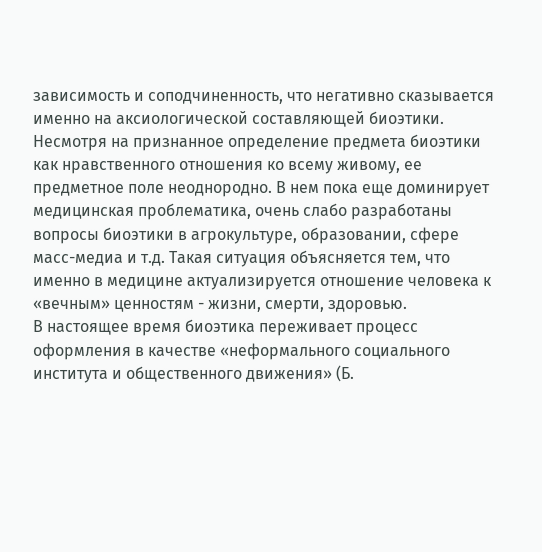зависимость и соподчиненность, что негативно сказывается именно на аксиологической составляющей биоэтики.
Несмотря на признанное определение предмета биоэтики как нравственного отношения ко всему живому, ее предметное поле неоднородно. В нем пока еще доминирует медицинская проблематика, очень слабо разработаны вопросы биоэтики в агрокультуре, образовании, сфере масс-медиа и т.д. Такая ситуация объясняется тем, что именно в медицине актуализируется отношение человека к «вечным» ценностям - жизни, смерти, здоровью.
В настоящее время биоэтика переживает процесс оформления в качестве «неформального социального института и общественного движения» (Б.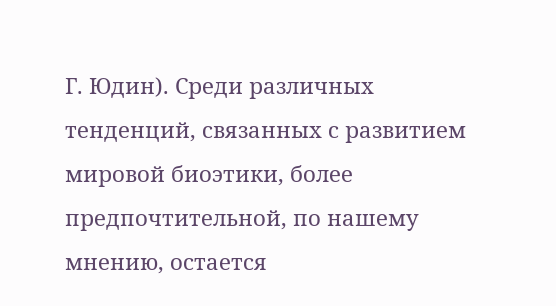Г. Юдин). Среди различных тенденций, связанных с развитием мировой биоэтики, более предпочтительной, по нашему мнению, остается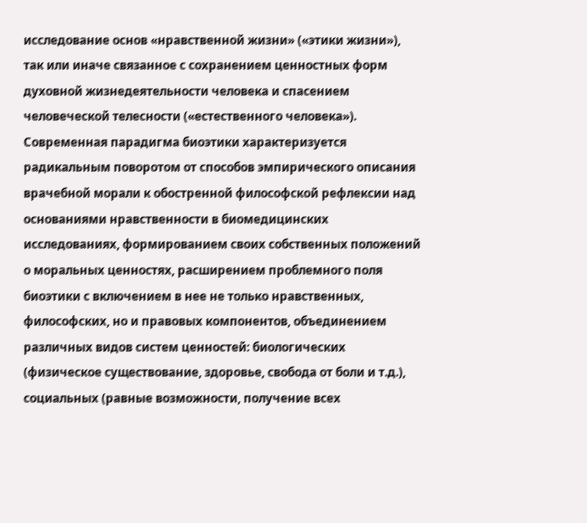исследование основ «нравственной жизни» («этики жизни»), так или иначе связанное с сохранением ценностных форм духовной жизнедеятельности человека и спасением человеческой телесности («естественного человека»).
Современная парадигма биоэтики характеризуется радикальным поворотом от способов эмпирического описания врачебной морали к обостренной философской рефлексии над основаниями нравственности в биомедицинских исследованиях, формированием своих собственных положений о моральных ценностях, расширением проблемного поля биоэтики с включением в нее не только нравственных, философских, но и правовых компонентов, объединением различных видов систем ценностей: биологических (физическое существование, здоровье, свобода от боли и т.д.), социальных (равные возможности, получение всех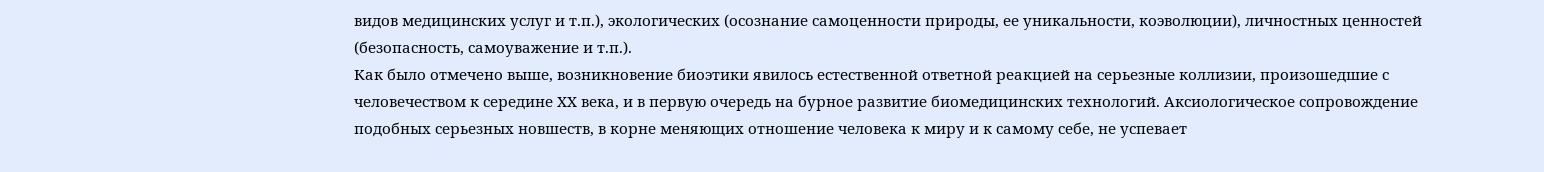видов медицинских услуг и т.п.), экологических (осознание самоценности природы, ее уникальности, коэволюции), личностных ценностей (безопасность, самоуважение и т.п.).
Как было отмечено выше, возникновение биоэтики явилось естественной ответной реакцией на серьезные коллизии, произошедшие с человечеством к середине ХХ века, и в первую очередь на бурное развитие биомедицинских технологий. Аксиологическое сопровождение подобных серьезных новшеств, в корне меняющих отношение человека к миру и к самому себе, не успевает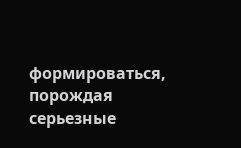формироваться, порождая серьезные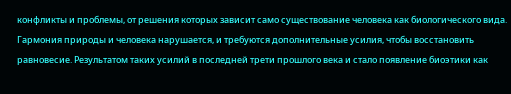конфликты и проблемы, от решения которых зависит само существование человека как биологического вида. Гармония природы и человека нарушается, и требуются дополнительные усилия, чтобы восстановить равновесие. Результатом таких усилий в последней трети прошлого века и стало появление биоэтики как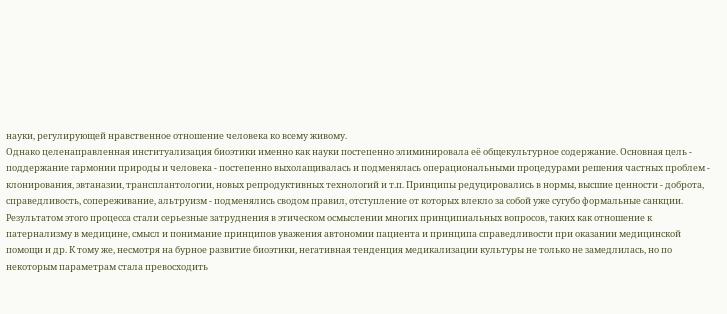науки, регулирующей нравственное отношение человека ко всему живому.
Однако целенаправленная институализация биоэтики именно как науки постепенно элиминировала её общекультурное содержание. Основная цель - поддержание гармонии природы и человека - постепенно выхолащивалась и подменялась операциональными процедурами решения частных проблем - клонирования, эвтаназии, трансплантологии, новых репродуктивных технологий и т.п. Принципы редуцировались в нормы, высшие ценности - доброта, справедливость, сопереживание, альтруизм - подменялись сводом правил, отступление от которых влекло за собой уже сугубо формальные санкции.
Результатом этого процесса стали серьезные затруднения в этическом осмыслении многих принципиальных вопросов, таких как отношение к патернализму в медицине, смысл и понимание принципов уважения автономии пациента и принципа справедливости при оказании медицинской помощи и др. К тому же, несмотря на бурное развитие биоэтики, негативная тенденция медикализации культуры не только не замедлилась, но по некоторым параметрам стала превосходить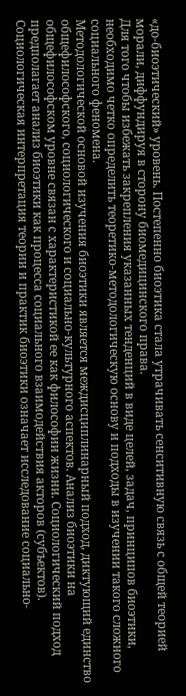«до-биоэтический» уровень. Постепенно биоэтика стала утрачивать сенситивную связь с общей теорией морали, диффундируя в сторону биомедицинского права.
Для того чтобы избежать закрепления указанных тенденций в виде целей, задач, принципов биоэтики, необходимо четко определить теоретико-методологическую основу и подходы в изучении такого сложного социального феномена.
Методологической основой изучения биоэтики является междисциплинарный подход, диктующий единство общефилософского, социологического и социально-культурного аспектов. Анализ биоэтики на общефилософском уровне связан с характеристикой ее как философии жизни. Социологический подход предполагает анализ биоэтики как процесса социального взаимодействия акторов (субъектов). Социологическая интерпретация теории и практик биоэтики означает исследование социально-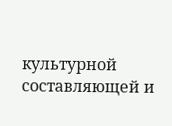культурной составляющей и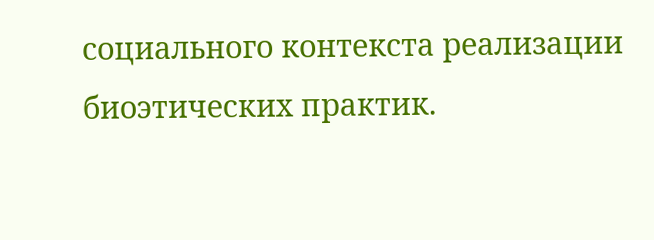социального контекста реализации биоэтических практик.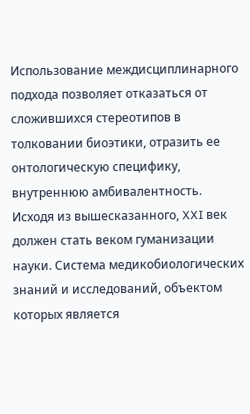Использование междисциплинарного подхода позволяет отказаться от сложившихся стереотипов в толковании биоэтики, отразить ее онтологическую специфику, внутреннюю амбивалентность.
Исходя из вышесказанного, XXI век должен стать веком гуманизации науки. Система медикобиологических знаний и исследований, объектом которых является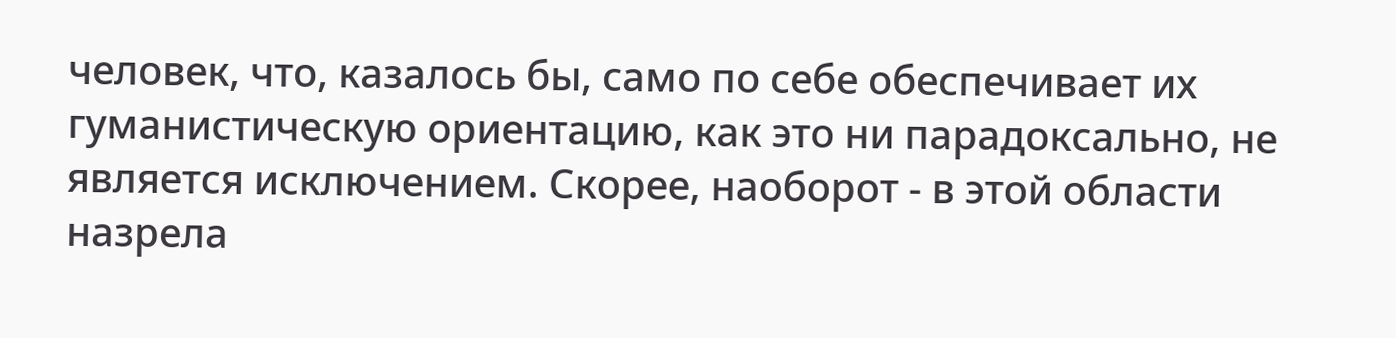человек, что, казалось бы, само по себе обеспечивает их гуманистическую ориентацию, как это ни парадоксально, не является исключением. Скорее, наоборот - в этой области назрела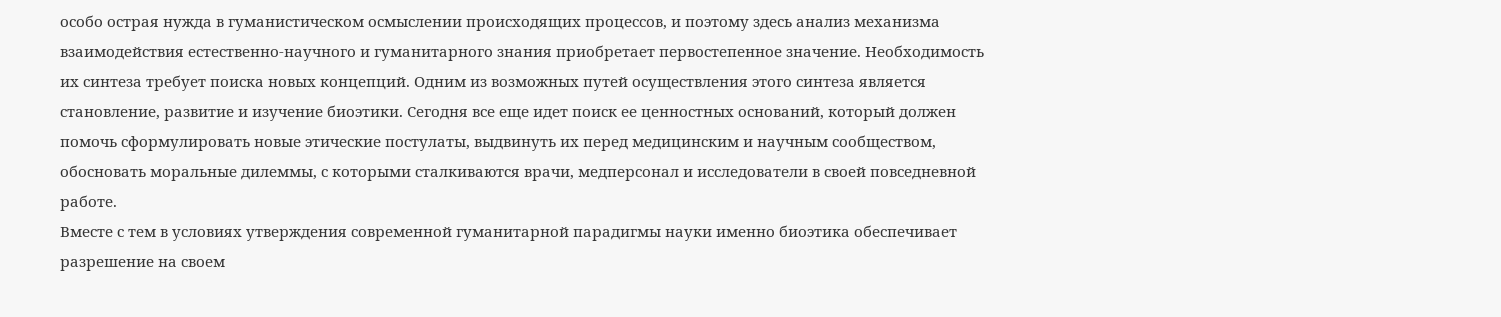особо острая нужда в гуманистическом осмыслении происходящих процессов, и поэтому здесь анализ механизма взаимодействия естественно-научного и гуманитарного знания приобретает первостепенное значение. Необходимость их синтеза требует поиска новых концепций. Одним из возможных путей осуществления этого синтеза является становление, развитие и изучение биоэтики. Сегодня все еще идет поиск ее ценностных оснований, который должен помочь сформулировать новые этические постулаты, выдвинуть их перед медицинским и научным сообществом, обосновать моральные дилеммы, с которыми сталкиваются врачи, медперсонал и исследователи в своей повседневной работе.
Вместе с тем в условиях утверждения современной гуманитарной парадигмы науки именно биоэтика обеспечивает разрешение на своем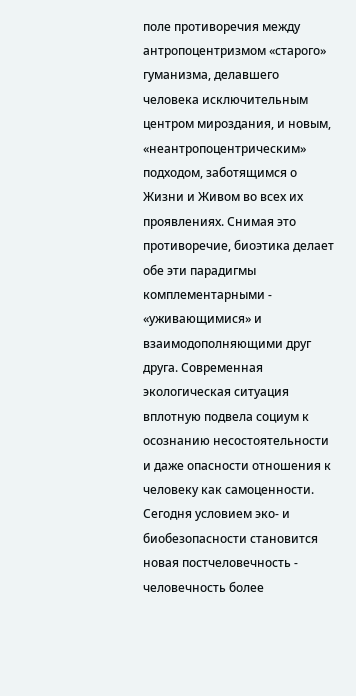поле противоречия между антропоцентризмом «старого» гуманизма, делавшего человека исключительным центром мироздания, и новым, «неантропоцентрическим» подходом, заботящимся о Жизни и Живом во всех их проявлениях. Снимая это противоречие, биоэтика делает обе эти парадигмы комплементарными - «уживающимися» и взаимодополняющими друг друга. Современная экологическая ситуация вплотную подвела социум к осознанию несостоятельности и даже опасности отношения к человеку как самоценности. Сегодня условием эко- и биобезопасности становится новая постчеловечность - человечность более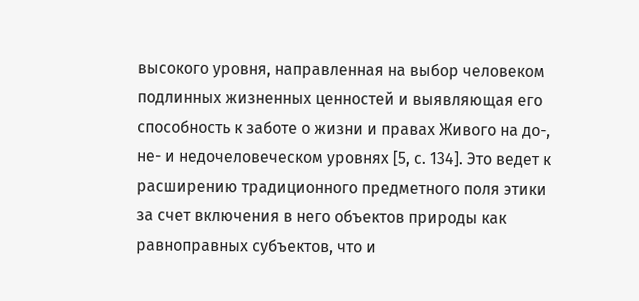высокого уровня, направленная на выбор человеком подлинных жизненных ценностей и выявляющая его способность к заботе о жизни и правах Живого на до-, не- и недочеловеческом уровнях [5, с. 134]. Это ведет к расширению традиционного предметного поля этики за счет включения в него объектов природы как равноправных субъектов, что и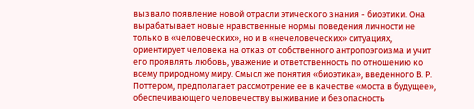вызвало появление новой отрасли этического знания - биоэтики. Она вырабатывает новые нравственные нормы поведения личности не только в «человеческих», но и в «нечеловеческих» ситуациях, ориентирует человека на отказ от собственного антропоэгоизма и учит его проявлять любовь, уважение и ответственность по отношению ко всему природному миру. Смысл же понятия «биоэтика», введенного В. Р. Поттером, предполагает рассмотрение ее в качестве «моста в будущее», обеспечивающего человечеству выживание и безопасность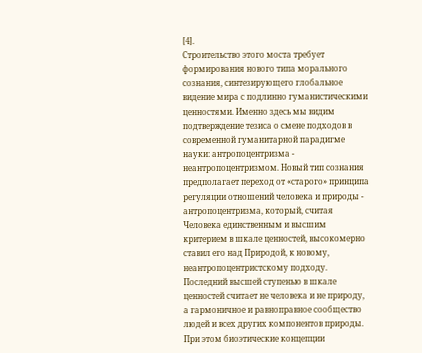[4].
Строительство этого моста требует формирования нового типа морального сознания, синтезирующего глобальное видение мира с подлинно гуманистическими ценностями. Именно здесь мы видим подтверждение тезиса о смене подходов в современной гуманитарной парадигме науки: антропоцентризма - неантропоцентризмом. Новый тип сознания предполагает переход от «старого» принципа регуляции отношений человека и природы - антропоцентризма, который, считая Человека единственным и высшим критерием в шкале ценностей, высокомерно ставил его над Природой, к новому, неантропоцентристскому подходу. Последний высшей ступенью в шкале ценностей считает не человека и не природу, а гармоничное и равноправное сообщество людей и всех других компонентов природы. При этом биоэтические концепции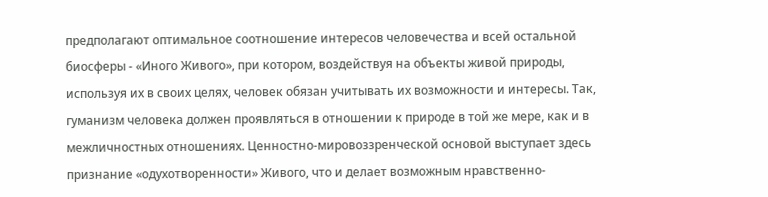предполагают оптимальное соотношение интересов человечества и всей остальной биосферы - «Иного Живого», при котором, воздействуя на объекты живой природы, используя их в своих целях, человек обязан учитывать их возможности и интересы. Так, гуманизм человека должен проявляться в отношении к природе в той же мере, как и в межличностных отношениях. Ценностно-мировоззренческой основой выступает здесь признание «одухотворенности» Живого, что и делает возможным нравственно-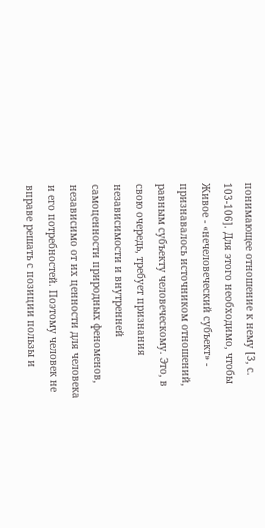понимающее отношение к нему [3, с. 103-106]. Для этого необходимо, чтобы Живое - «нечеловеческий субъект» - признавалось источником отношений, равным субъекту человеческому. Это, в свою очередь, требует признания независимости и внутренней самоценности природных феноменов, независимо от их ценности для человека и его потребностей. Поэтому человек не вправе решать с позиции пользы и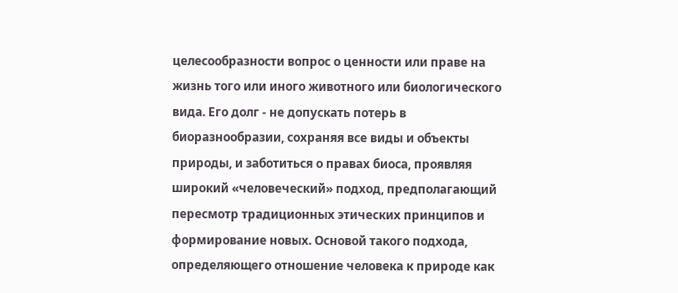целесообразности вопрос о ценности или праве на жизнь того или иного животного или биологического вида. Его долг - не допускать потерь в биоразнообразии, сохраняя все виды и объекты природы, и заботиться о правах биоса, проявляя широкий «человеческий» подход, предполагающий пересмотр традиционных этических принципов и формирование новых. Основой такого подхода, определяющего отношение человека к природе как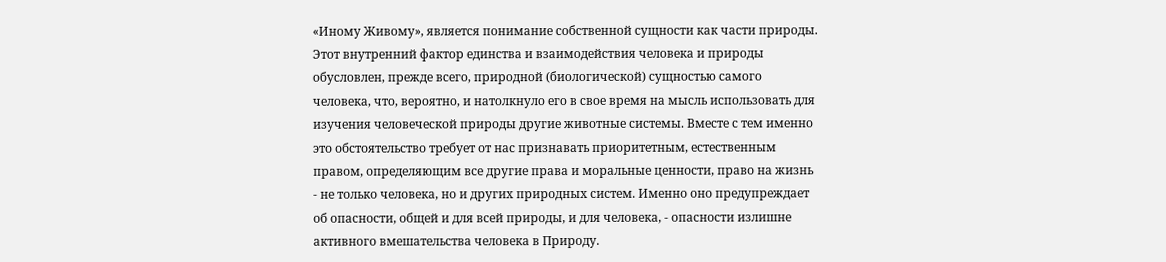«Иному Живому», является понимание собственной сущности как части природы. Этот внутренний фактор единства и взаимодействия человека и природы обусловлен, прежде всего, природной (биологической) сущностью самого человека, что, вероятно, и натолкнуло его в свое время на мысль использовать для изучения человеческой природы другие животные системы. Вместе с тем именно это обстоятельство требует от нас признавать приоритетным, естественным правом, определяющим все другие права и моральные ценности, право на жизнь - не только человека, но и других природных систем. Именно оно предупреждает об опасности, общей и для всей природы, и для человека, - опасности излишне активного вмешательства человека в Природу.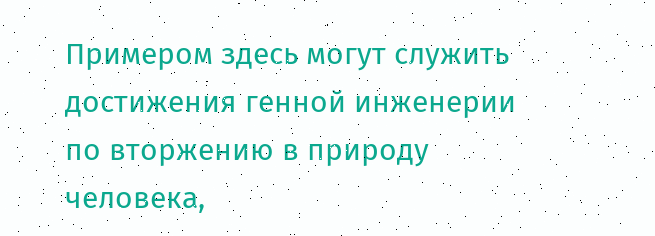Примером здесь могут служить достижения генной инженерии по вторжению в природу человека,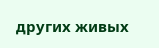других живых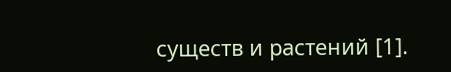существ и растений [1].